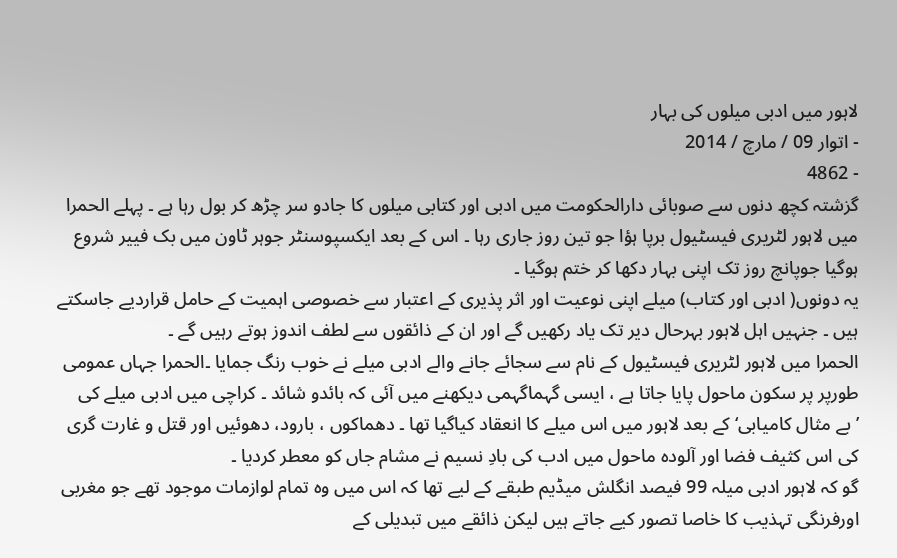لاہور میں ادبی میلوں کی بہار
- اتوار 09 / مارچ / 2014
- 4862
گزشتہ کچھ دنوں سے صوبائی دارالحکومت میں ادبی اور کتابی میلوں کا جادو سر چڑھ کر بول رہا ہے ۔ پہلے الحمرا میں لاہور لٹریری فیسٹیول برپا ہؤا جو تین روز جاری رہا ۔ اس کے بعد ایکسپوسنٹر جوہر ٹاون میں بک فییر شروع ہوگیا جوپانچ روز تک اپنی بہار دکھا کر ختم ہوگیا ۔
یہ دونوں( ادبی اور کتاب) میلے اپنی نوعیت اور اثر پذیری کے اعتبار سے خصوصی اہمیت کے حامل قراردیے جاسکتے ہیں ۔ جنہیں اہل لاہور بہرحال دیر تک یاد رکھیں گے اور ان کے ذائقوں سے لطف اندوز ہوتے رہیں گے ۔
الحمرا میں لاہور لٹریری فیسٹیول کے نام سے سجائے جانے والے ادبی میلے نے خوب رنگ جمایا ۔الحمرا جہاں عمومی طورپر پر سکون ماحول پایا جاتا ہے ، ایسی گہماگہمی دیکھنے میں آئی کہ بائدو شائد ۔ کراچی میں ادبی میلے کی ’بے مثال کامیابی‘ کے بعد لاہور میں اس میلے کا انعقاد کیاگیا تھا ۔ دھماکوں ، بارود، دھوئیں اور قتل و غارت گری کی اس کثیف فضا اور آلودہ ماحول میں ادب کی بادِ نسیم نے مشام جاں کو معطر کردیا ۔
گو کہ لاہور ادبی میلہ 99 فیصد انگلش میڈیم طبقے کے لیے تھا کہ اس میں وہ تمام لوازمات موجود تھے جو مغربی اورفرنگی تہذیب کا خاصا تصور کیے جاتے ہیں لیکن ذائقے میں تبدیلی کے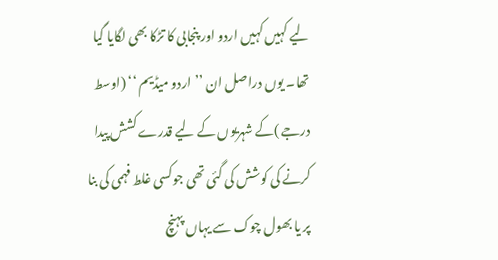لیے کہیں کہیں اردو اور پنجابی کا تڑکا بھی لگایا گیا تھا۔ یوں دراصل ان ’’اردو میڈیم ‘‘ (اوسط درجے )کے شہریوں کے لیے قدرے کشش پیدا کرنے کی کوشش کی گئی تھی جوکسی غلط فہمی کی بنا پر یا بھول چوک سے یہاں پہنچ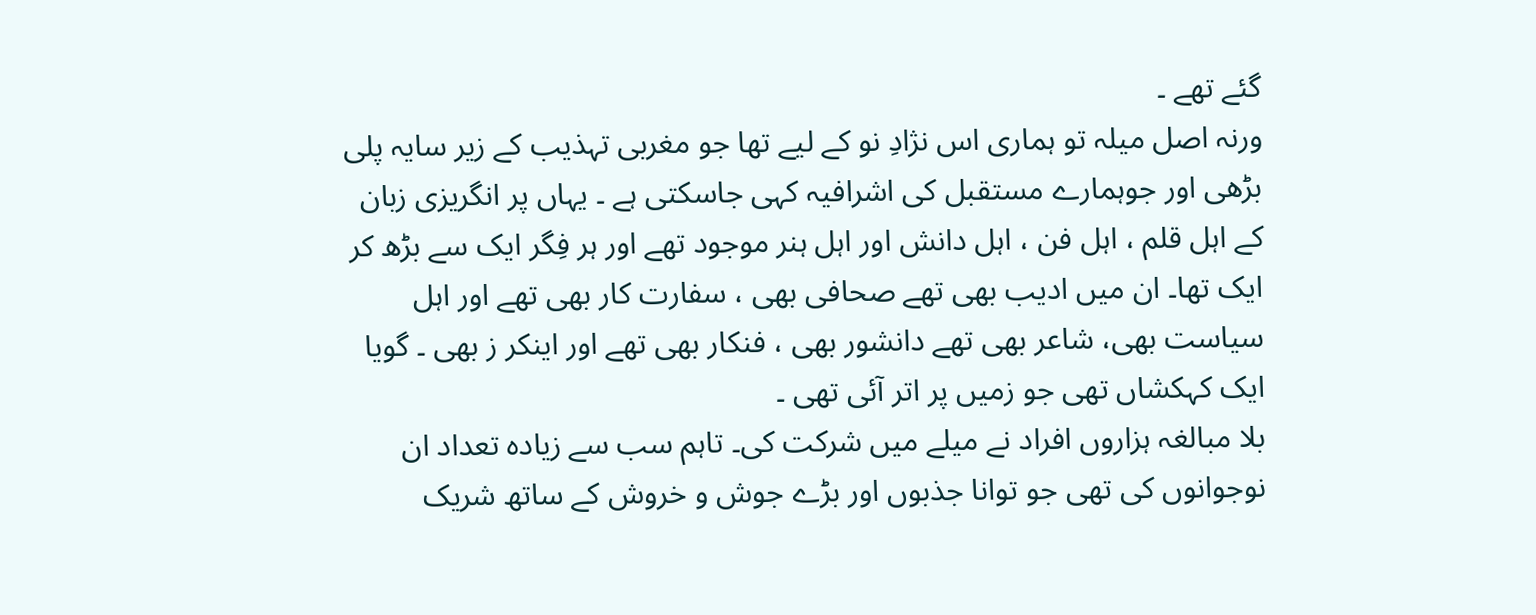گئے تھے ۔
ورنہ اصل میلہ تو ہماری اس نژادِ نو کے لیے تھا جو مغربی تہذیب کے زیر سایہ پلی بڑھی اور جوہمارے مستقبل کی اشرافیہ کہی جاسکتی ہے ۔ یہاں پر انگریزی زبان کے اہل قلم ، اہل فن ، اہل دانش اور اہل ہنر موجود تھے اور ہر فِگر ایک سے بڑھ کر ایک تھا۔ ان میں ادیب بھی تھے صحافی بھی ، سفارت کار بھی تھے اور اہل سیاست بھی، شاعر بھی تھے دانشور بھی ، فنکار بھی تھے اور اینکر ز بھی ۔ گویا ایک کہکشاں تھی جو زمیں پر اتر آئی تھی ۔
بلا مبالغہ ہزاروں افراد نے میلے میں شرکت کی۔ تاہم سب سے زیادہ تعداد ان نوجوانوں کی تھی جو توانا جذبوں اور بڑے جوش و خروش کے ساتھ شریک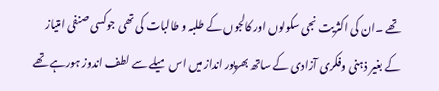تھے ۔ان کی اکثریت نجی سکولوں اور کالجوں کے طلبہ و طالبات کی تھی جوکسی صنفی امتیاز کے بغیر ذہنی وفکری آزادی کے ساتھ بھرپور انداز میں اس میلے سے لطف اندوز ہورہے تھے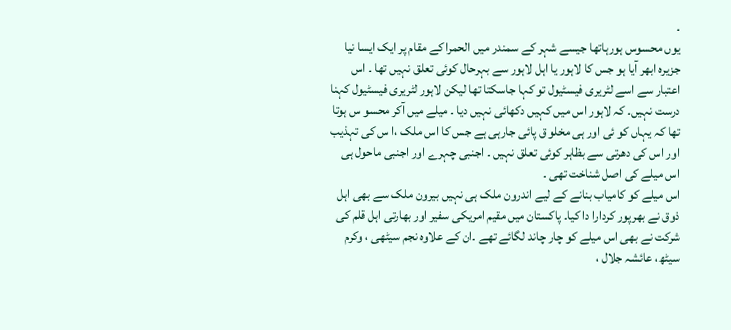۔
یوں محسوس ہورہاتھا جیسے شہر کے سمندر میں الحمرا کے مقام پر ایک ایسا نیا جزیرہ ابھر آیا ہو جس کا لاہور یا اہل لاہور سے بہرحال کوئی تعلق نہیں تھا ۔ اس اعتبار سے اسے لٹریری فیسٹیول تو کہا جاسکتا تھا لیکن لاہور لٹریری فیسٹیول کہنا درست نہیں۔ کہ لاہور اس میں کہیں دکھائی نہیں دیا ۔ میلے میں آکر محسو س ہوتا تھا کہ یہاں کو ئی اور ہی مخلو ق پائی جارہی ہے جس کا اس ملک ،ا س کی تہذیب اور اس کی دھرتی سے بظاہر کوئی تعلق نہیں ۔ اجنبی چہرے اور اجنبی ماحول ہی اس میلے کی اصل شناخت تھی ۔
اس میلے کو کامیاب بنانے کے لیے اندرون ملک ہی نہیں بیرون ملک سے بھی اہل ذوق نے بھرپور کردارا دا کیا۔ پاکستان میں مقیم امریکی سفیر اور بھارتی اہل قلم کی شرکت نے بھی اس میلے کو چار چاند لگائے تھے ۔ان کے علاوہ نجم سیٹھی ، وکرم سیٹھ، عائشہ جلال ،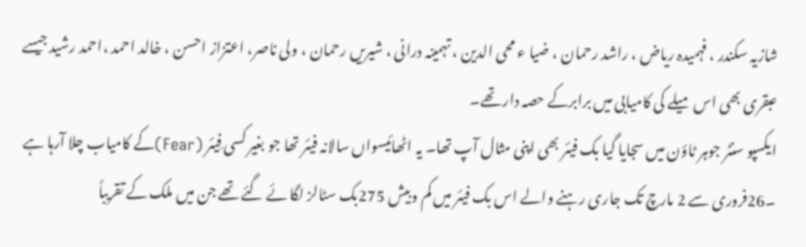شازیہ سکندر ، فہمیدہ ریاض ، راشد رحمان ، ضیا ء محی الدین ، تہمینہ درانی ، شیریں رحمان ، ولی ناصر، اعتزاز احسن ، خالد احمد ،احمد رشید جیسے عبقری بھی اس میلے کی کامیابی میں برابرکے حصہ دار تھے۔
ایکسپو سنٹر جوہر ٹاؤن میں سجایا گیا بک فیئر بھی اپنی مثال آپ تھا۔ یہ اٹھائیسواں سالانہ فیئر تھا جو بغیر کسی فِیئر (Fear)کے کامیاب چلا آرہا ہے ۔26فروری سے 2 مارچ تک جاری رہنے والے اس بک فیئر میں کم وبیش 275بک سٹالز لگا ئے گئے تھے جن میں ملک کے تقریباً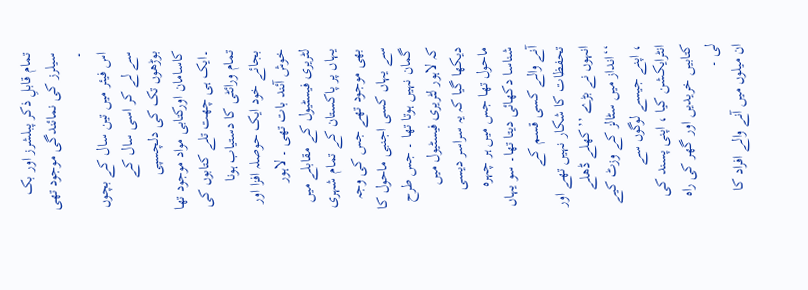تمام قابلِ ذکر پبلشرز اور بک سیلرز کی نمائندگی موجود تھی ۔
اس فیئر میں تین سال کے بچوں سے لے کر اسی سال کے بوڑھوں تک کی دلچسپی کاسامان اورکتابی مواد موجود تھا ۔ایک ہی چھت تلے کتابوں کی تمام ورائٹی کا دستیاب ہونا بجائے خود ایک حوصلہ افزا اور خوش آئند بات تھی ۔ لاہور لٹریری فیسٹیول کے مقابلے میں یہاں پر پاکستان کے تمام شہری بھی موجود تھے جس کی وجہ سے یہاں کسی اجنبی ماحول کا گمان نہیں ہوتا تھا ۔ جس طرح کہ لاہور لٹریری فیسٹیول میں دیکھا گیا کہ یہ سراسر دیسی ماحول تھا جس میں ہر چہرہ شناسا دکھائی دیتا تھا۔ سو یہاں آنے والے کسی قسم کے تحفظات کا شکار نہیں تھے اور انہوں نے بڑے ’’کھلے ڈھلے ‘‘انداز میں سٹالز کے وزٹ کیے ، اپنے جیسے لوگوں سے انٹرایکشن کیا ، اپنی پسند کی کتابیں خریدیں اور گھر کی راہ لی ۔
ان میلوں میں آنے والے افراد کا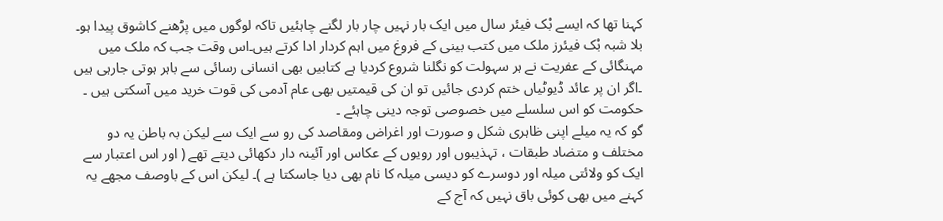کہنا تھا کہ ایسے بْک فیئر سال میں ایک بار نہیں چار بار لگنے چاہئیں تاکہ لوگوں میں پڑھنے کاشوق پیدا ہو۔ بلا شبہ بْک فیئرز ملک میں کتب بینی کے فروغ میں اہم کردار ادا کرتے ہیں۔اس وقت جب کہ ملک میں مہنگائی کے عفریت نے ہر سہولت کو نگلنا شروع کردیا ہے کتابیں بھی انسانی رسائی سے باہر ہوتی جارہی ہیں ۔اگر ان پر عائد ڈیوٹیاں ختم کردی جائیں تو ان کی قیمتیں بھی عام آدمی کی قوت خرید میں آسکتی ہیں ۔ حکومت کو اس سلسلے میں خصوصی توجہ دینی چاہئے ۔
گو کہ یہ میلے اپنی ظاہری شکل و صورت اور اغراض ومقاصد کی رو سے ایک سے لیکن بہ باطن یہ دو مختلف و متضاد طبقات ، تہذیبوں اور رویوں کے عکاس اور آئینہ دار دکھائی دیتے تھے ( اور اس اعتبار سے ایک کو ولائتی میلہ اور دوسرے کو دیسی میلہ کا نام بھی دیا جاسکتا ہے )۔ لیکن اس کے باوصف مجھے یہ کہنے میں بھی کوئی باق نہیں کہ آج کے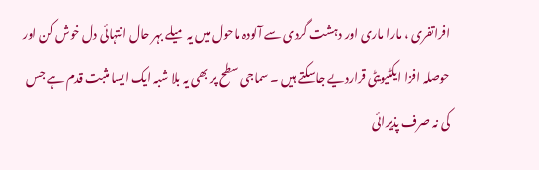افراتفری ، مارا ماری اور دہشت گردی سے آلودہ ماحول میں یہ میلے بہر حال انتہائی دل خوش کن اور حوصلہ افزا ایکٹیویٹی قراردیے جاسکتے ہیں ۔ سماجی سطح پر بھی یہ بلا شبہ ایک ایسا مثبت قدم ہے جس کی نہ صرف پذیرائی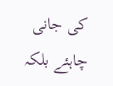کی جانی چاہئے بلکہ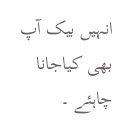انہیں بیک آپ بھی کیاجانا چاہئے ۔